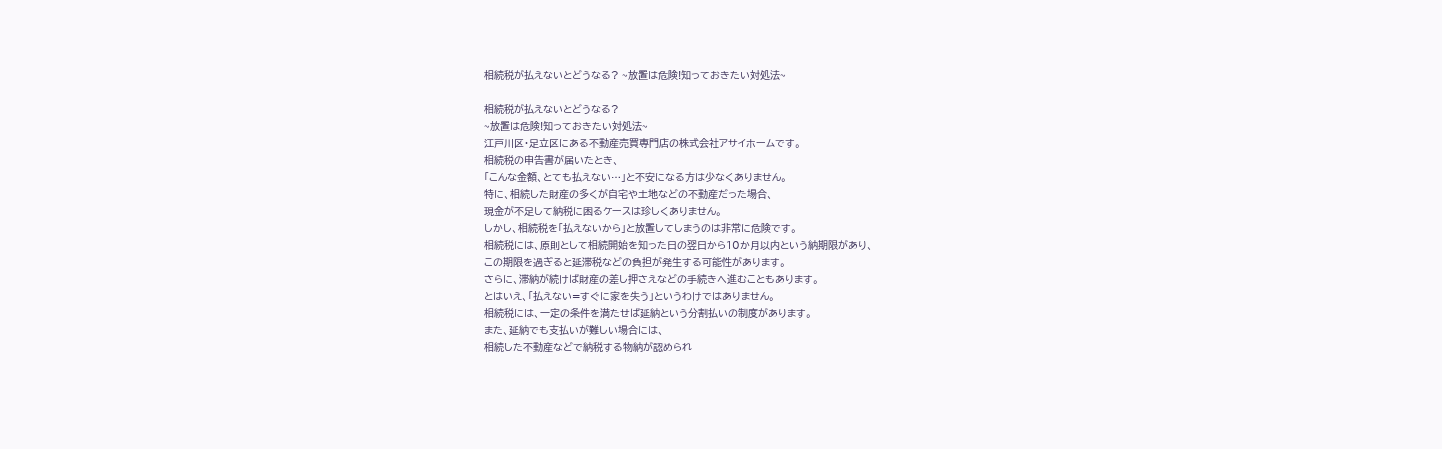相続税が払えないとどうなる? ~放置は危険!知っておきたい対処法~

相続税が払えないとどうなる?
~放置は危険!知っておきたい対処法~
江戸川区・足立区にある不動産売買専門店の株式会社アサイホームです。
相続税の申告書が届いたとき、
「こんな金額、とても払えない…」と不安になる方は少なくありません。
特に、相続した財産の多くが自宅や土地などの不動産だった場合、
現金が不足して納税に困るケースは珍しくありません。
しかし、相続税を「払えないから」と放置してしまうのは非常に危険です。
相続税には、原則として相続開始を知った日の翌日から10か月以内という納期限があり、
この期限を過ぎると延滞税などの負担が発生する可能性があります。
さらに、滞納が続けば財産の差し押さえなどの手続きへ進むこともあります。
とはいえ、「払えない=すぐに家を失う」というわけではありません。
相続税には、一定の条件を満たせば延納という分割払いの制度があります。
また、延納でも支払いが難しい場合には、
相続した不動産などで納税する物納が認められ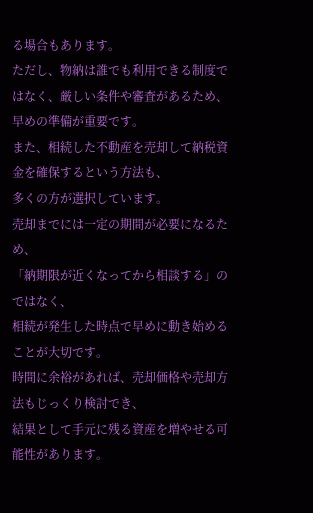る場合もあります。
ただし、物納は誰でも利用できる制度ではなく、厳しい条件や審査があるため、
早めの準備が重要です。
また、相続した不動産を売却して納税資金を確保するという方法も、
多くの方が選択しています。
売却までには一定の期間が必要になるため、
「納期限が近くなってから相談する」のではなく、
相続が発生した時点で早めに動き始めることが大切です。
時間に余裕があれば、売却価格や売却方法もじっくり検討でき、
結果として手元に残る資産を増やせる可能性があります。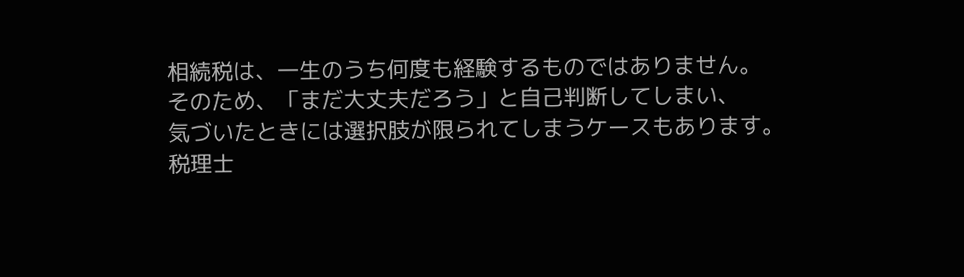相続税は、一生のうち何度も経験するものではありません。
そのため、「まだ大丈夫だろう」と自己判断してしまい、
気づいたときには選択肢が限られてしまうケースもあります。
税理士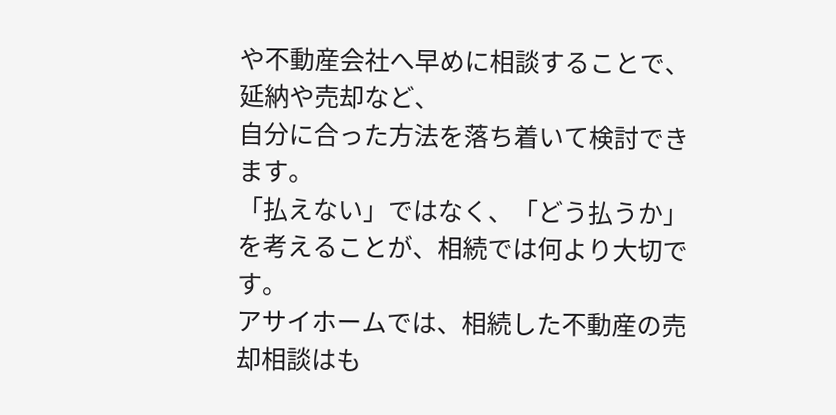や不動産会社へ早めに相談することで、延納や売却など、
自分に合った方法を落ち着いて検討できます。
「払えない」ではなく、「どう払うか」を考えることが、相続では何より大切です。
アサイホームでは、相続した不動産の売却相談はも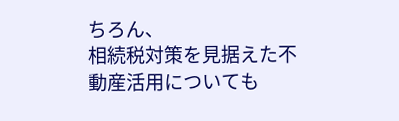ちろん、
相続税対策を見据えた不動産活用についても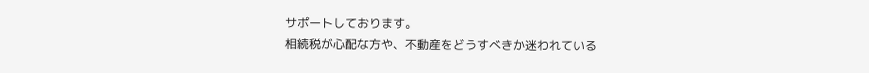サポートしております。
相続税が心配な方や、不動産をどうすべきか迷われている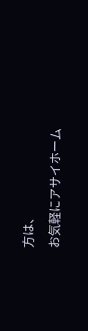方は、
お気軽にアサイホーム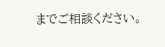までご相談ください。